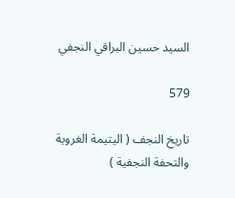السيد حسين البراقي النجفي

579

تاريخ النجف ( اليتيمة الغروية والتحفة النجفية )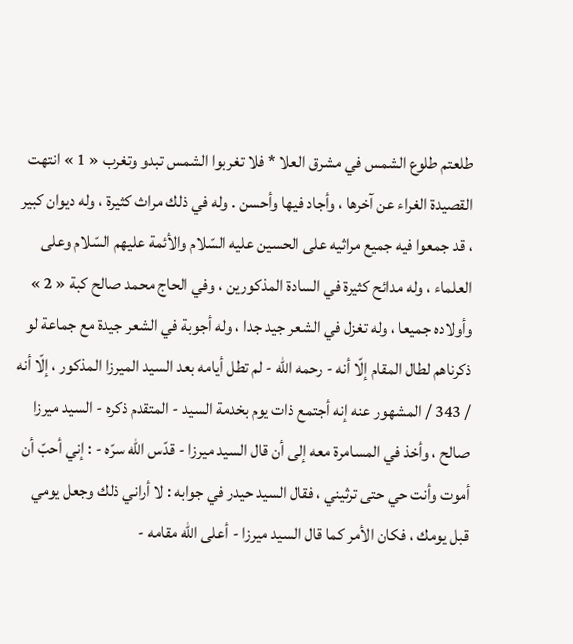طلعتم طلوع الشمس في مشرق العلا * فلا تغربوا الشمس تبدو وتغرب « 1 » انتهت القصيدة الغراء عن آخرها ، وأجاد فيها وأحسن . وله في ذلك مراث كثيرة ، وله ديوان كبير ، قد جمعوا فيه جميع مراثيه على الحسين عليه السّلام والأئمة عليهم السّلام وعلى العلماء ، وله مدائح كثيرة في السادة المذكورين ، وفي الحاج محمد صالح كبة « 2 » وأولاده جميعا ، وله تغزل في الشعر جيد جدا ، وله أجوبة في الشعر جيدة مع جماعة لو ذكرناهم لطال المقام إلّا أنه - رحمه اللّه - لم تطل أيامه بعد السيد الميرزا المذكور ، إلّا أنه / 343 / المشهور عنه إنه أجتمع ذات يوم بخدمة السيد - المتقدم ذكره - السيد ميرزا صالح ، وأخذ في المسامرة معه إلى أن قال السيد ميرزا - قدّس اللّه سرّه - : إني أحبّ أن أموت وأنت حي حتى ترثيني ، فقال السيد حيدر في جوابه : لا أراني ذلك وجعل يومي قبل يومك ، فكان الأمر كما قال السيد ميرزا - أعلى اللّه مقامه -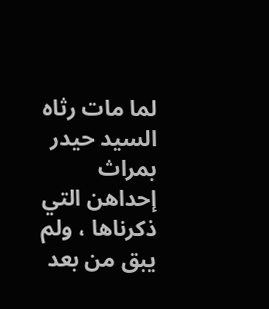لما مات رثاه السيد حيدر بمراث إحداهن التي ذكرناها ، ولم يبق من بعد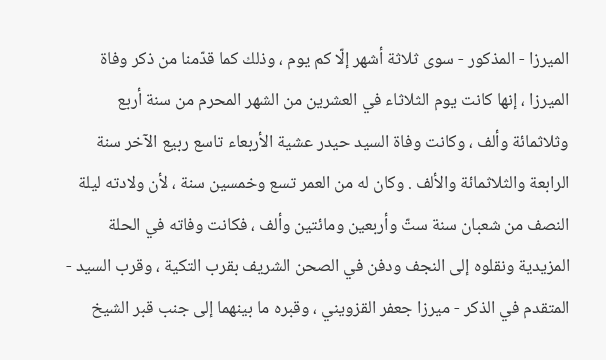الميرزا - المذكور - سوى ثلاثة أشهر إلّا كم يوم ، وذلك كما قدّمنا من ذكر وفاة الميرزا ، إنها كانت يوم الثلاثاء في العشرين من الشهر المحرم من سنة أربع وثلاثمائة وألف ، وكانت وفاة السيد حيدر عشية الأربعاء تاسع ربيع الآخر سنة الرابعة والثلاثمائة والألف . وكان له من العمر تسع وخمسين سنة ، لأن ولادته ليلة النصف من شعبان سنة ستّ وأربعين ومائتين وألف ، فكانت وفاته في الحلة المزيدية ونقلوه إلى النجف ودفن في الصحن الشريف بقرب التكية ، وقرب السيد - المتقدم في الذكر - ميرزا جعفر القزويني ، وقبره ما بينهما إلى جنب قبر الشيخ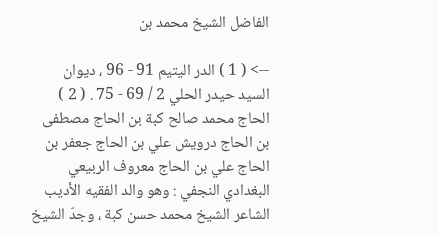الفاضل الشيخ محمد بن

--> ( 1 ) الدر اليتيم 91 - 96 ، ديوان السيد حيدر الحلي 2 / 69 - 75 . ( 2 ) الحاج محمد صالح كبة بن الحاج مصطفى بن الحاج درويش علي بن الحاج جعفر بن الحاج علي بن الحاج معروف الربيعي البغدادي النجفي : وهو والد الفقيه الأديب الشاعر الشيخ محمد حسن كبة ، وجدّ الشيخ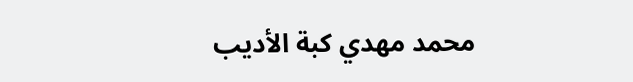محمد مهدي كبة الأديب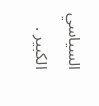السياسي الكبير .